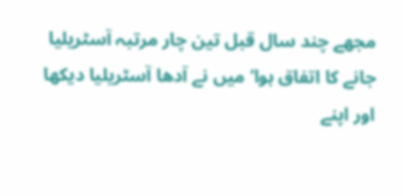مجھے چند سال قبل تین چار مرتبہ آسٹریلیا جانے کا اتفاق ہوا‘ میں نے آدھا آسٹریلیا دیکھا اور اپنے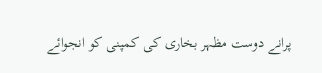پرانے دوست مظہر بخاری کی کمپنی کو انجوائے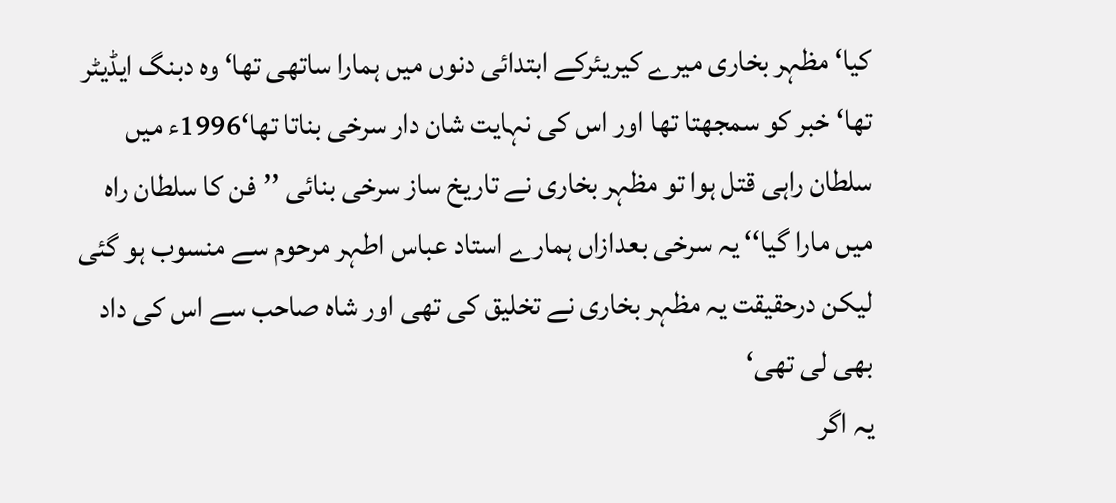کیا‘ مظہر بخاری میرے کیریئرکے ابتدائی دنوں میں ہمارا ساتھی تھا‘ وہ دبنگ ایڈیٹر تھا‘ خبر کو سمجھتا تھا اور اس کی نہایت شان دار سرخی بناتا تھا‘1996ء میں سلطان راہی قتل ہوا تو مظہر بخاری نے تاریخ ساز سرخی بنائی ’’فن کا سلطان راہ میں مارا گیا‘‘ یہ سرخی بعدازاں ہمارے استاد عباس اطہر مرحوم سے منسوب ہو گئی لیکن درحقیقت یہ مظہر بخاری نے تخلیق کی تھی اور شاہ صاحب سے اس کی داد بھی لی تھی‘
یہ اگر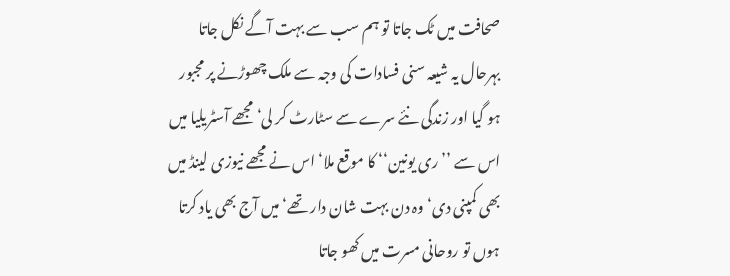صحافت میں ٹک جاتا تو ہم سب سے بہت آگے نکل جاتا بہرحال یہ شیعہ سنی فسادات کی وجہ سے ملک چھوڑنے پر مجبور ہو گیا اور زندگی نئے سرے سے سٹارٹ کر لی‘ مجھے آسٹریلیا میں اس سے ’’ری یونین‘‘ کا موقع ملا‘ اس نے مجھے نیوزی لینڈ میں بھی کمپنی دی‘ وہ دن بہت شان دار تھے‘ میں آج بھی یاد کرتا ہوں تو روحانی مسرت میں کھو جاتا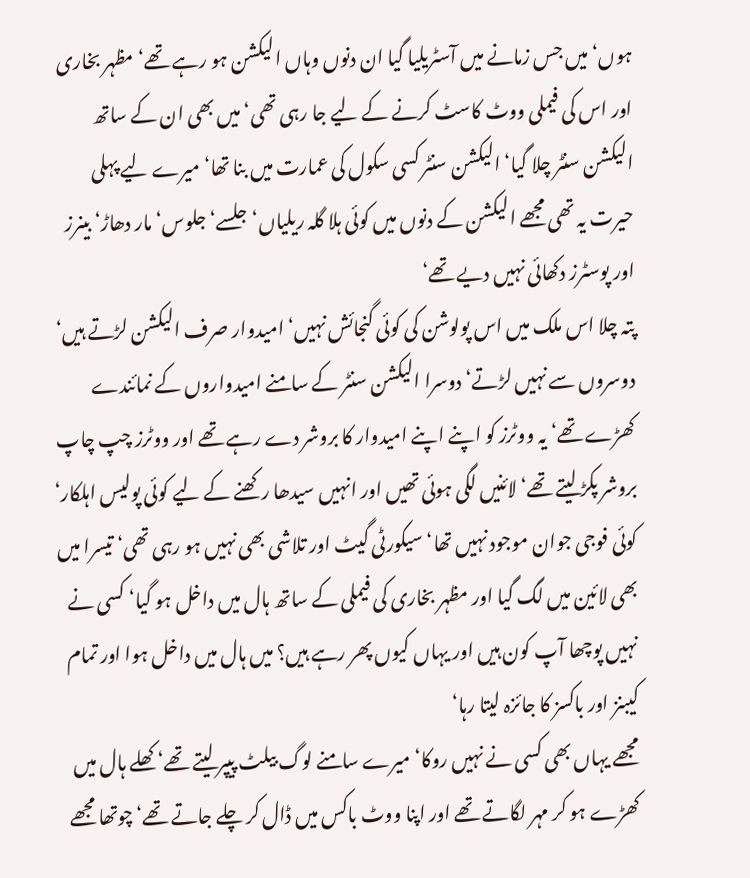ہوں‘ میں جس زمانے میں آسٹریلیا گیا ان دنوں وہاں الیکشن ہو رہے تھے‘ مظہر بخاری اور اس کی فیملی ووٹ کاسٹ کرنے کے لیے جا رہی تھی‘ میں بھی ان کے ساتھ الیکشن سنٹر چلا گیا‘ الیکشن سنٹر کسی سکول کی عمارت میں بنا تھا‘ میرے لیے پہلی حیرت یہ تھی مجھے الیکشن کے دنوں میں کوئی ہلا گلہ ریلیاں‘ جلسے‘ جلوس‘ مار دھاڑ‘ بینرز اور پوسٹرز دکھائی نہیں دیے تھے‘
پتہ چلا اس ملک میں اس پولوشن کی کوئی گنجائش نہیں‘ امیدوار صرف الیکشن لڑتے ہیں‘ دوسروں سے نہیں لڑتے‘ دوسرا الیکشن سنٹر کے سامنے امیدواروں کے نمائندے کھڑے تھے‘ یہ ووٹرز کو اپنے اپنے امیدوار کا بروشر دے رہے تھے اور ووٹرز چپ چاپ بروشر پکڑ لیتے تھے‘ لائنیں لگی ہوئی تھیں اور انہیں سیدھا رکھنے کے لیے کوئی پولیس اہلکار‘ کوئی فوجی جوان موجود نہیں تھا‘ سیکورٹی گیٹ اور تلاشی بھی نہیں ہو رہی تھی‘ تیسرا میں بھی لائین میں لگ گیا اور مظہر بخاری کی فیملی کے ساتھ ہال میں داخل ہو گیا‘ کسی نے نہیں پوچھا آپ کون ہیں اور یہاں کیوں پھر رہے ہیں؟ میں ہال میں داخل ہوا اور تمام کیبنز اور باکسز کا جائزہ لیتا رہا‘
مجھے یہاں بھی کسی نے نہیں روکا‘ میرے سامنے لوگ بیلٹ پیپر لیتے تھے‘ کھلے ہال میں کھڑے ہو کر مہر لگاتے تھے اور اپنا ووٹ باکس میں ڈال کر چلے جاتے تھے‘ چوتھا مجھے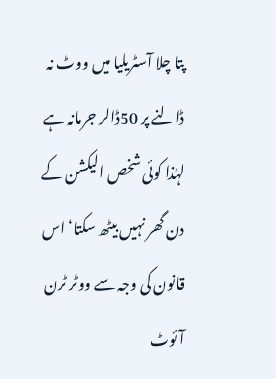پتا چلا آسٹریلیا میں ووٹ نہ ڈالنے پر 50ڈالر جرمانہ ہے لہٰذا کوئی شخص الیکشن کے دن گھر نہیں بیٹھ سکتا‘ اس قانون کی وجہ سے ووٹر ٹرن آئوٹ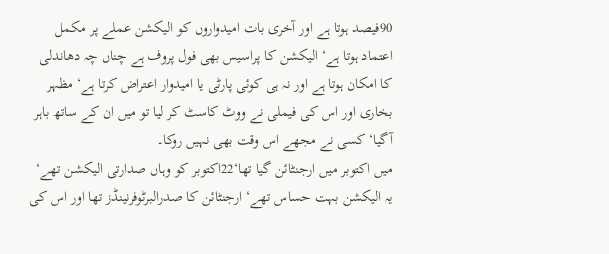90فیصد ہوتا ہے اور آخری بات امیدواروں کو الیکشن عملے پر مکمل اعتماد ہوتا ہے‘ الیکشن کا پراسیس بھی فول پروف ہے چناں چہ دھاندلی کا امکان ہوتا ہے اور نہ ہی کوئی پارٹی یا امیدوار اعتراض کرتا ہے‘ مظہر بخاری اور اس کی فیملی نے ووٹ کاسٹ کر لیا تو میں ان کے ساتھ باہر آگیا‘ کسی نے مجھے اس وقت بھی نہیں روکا۔
میں اکتوبر میں ارجنٹائن گیا تھا‘22اکتوبر کو وہاں صدارتی الیکشن تھے‘ یہ الیکشن بہت حساس تھے‘ ارجنٹائن کا صدرالبرٹوفرنینڈز تھا اور اس کی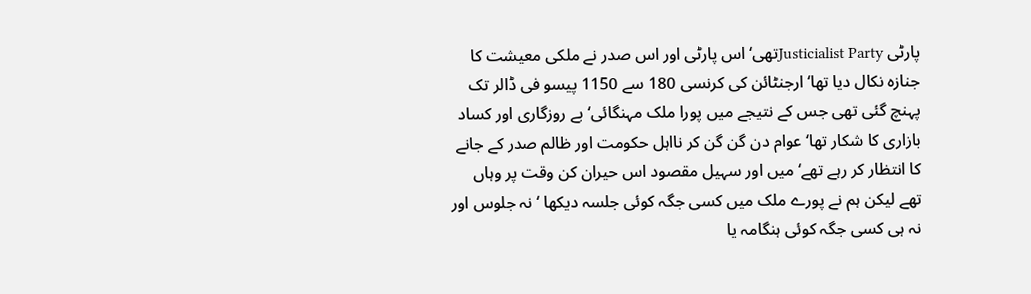پارٹی Justicialist Partyتھی‘ اس پارٹی اور اس صدر نے ملکی معیشت کا جنازہ نکال دیا تھا‘ ارجنٹائن کی کرنسی 180 سے 1150 پیسو فی ڈالر تک پہنچ گئی تھی جس کے نتیجے میں پورا ملک مہنگائی‘ بے روزگاری اور کساد بازاری کا شکار تھا‘ عوام دن گن گن کر نااہل حکومت اور ظالم صدر کے جانے کا انتظار کر رہے تھے‘ میں اور سہیل مقصود اس حیران کن وقت پر وہاں تھے لیکن ہم نے پورے ملک میں کسی جگہ کوئی جلسہ دیکھا ‘ نہ جلوس اور نہ ہی کسی جگہ کوئی ہنگامہ یا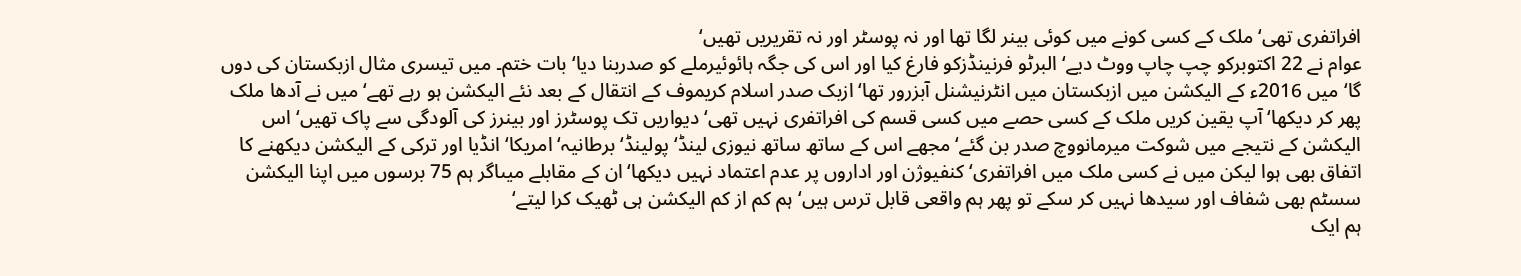افراتفری تھی‘ ملک کے کسی کونے میں کوئی بینر لگا تھا اور نہ پوسٹر اور نہ تقریریں تھیں‘
عوام نے 22 اکتوبرکو چپ چاپ ووٹ دیے‘ البرٹو فرنینڈزکو فارغ کیا اور اس کی جگہ ہائوئیرملے کو صدربنا دیا‘ بات ختم۔ میں تیسری مثال ازبکستان کی دوں گا‘میں 2016ء کے الیکشن میں ازبکستان میں انٹرنیشنل آبزرور تھا‘ ازبک صدر اسلام کریموف کے انتقال کے بعد نئے الیکشن ہو رہے تھے‘ میں نے آدھا ملک پھر کر دیکھا‘ آپ یقین کریں ملک کے کسی حصے میں کسی قسم کی افراتفری نہیں تھی‘ دیواریں تک پوسٹرز اور بینرز کی آلودگی سے پاک تھیں‘ اس الیکشن کے نتیجے میں شوکت میرمانووچ صدر بن گئے‘ مجھے اس کے ساتھ ساتھ نیوزی لینڈ‘ پولینڈ‘ برطانیہ‘ امریکا‘ انڈیا اور ترکی کے الیکشن دیکھنے کا اتفاق بھی ہوا لیکن میں نے کسی ملک میں افراتفری‘ کنفیوژن اور اداروں پر عدم اعتماد نہیں دیکھا‘ان کے مقابلے میںاگر ہم 75 برسوں میں اپنا الیکشن سسٹم بھی شفاف اور سیدھا نہیں کر سکے تو پھر ہم واقعی قابل ترس ہیں‘ ہم کم از کم الیکشن ہی ٹھیک کرا لیتے‘
ہم ایک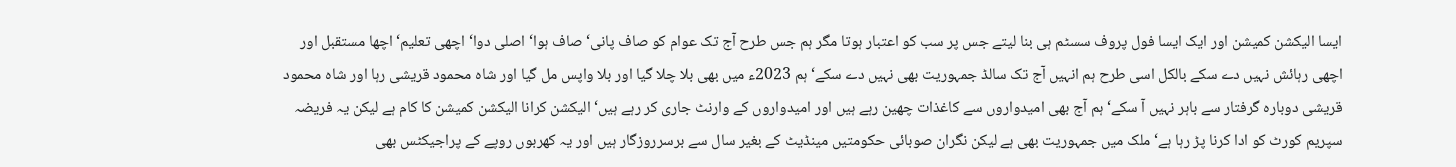ایسا الیکشن کمیشن اور ایک ایسا فول پروف سسٹم ہی بنا لیتے جس پر سب کو اعتبار ہوتا مگر ہم جس طرح آج تک عوام کو صاف پانی‘ صاف ہوا‘ اصلی دوا‘ اچھی تعلیم‘ اچھا مستقبل اور اچھی رہائش نہیں دے سکے بالکل اسی طرح ہم انہیں آج تک سالڈ جمہوریت بھی نہیں دے سکے‘ ہم 2023ء میں بھی بلا چلا گیا اور بلا واپس مل گیا اور شاہ محمود قریشی رہا اور شاہ محمود قریشی دوبارہ گرفتار سے باہر نہیں آ سکے‘ ہم آج بھی امیدواروں سے کاغذات چھین رہے ہیں اور امیدواروں کے وارنٹ جاری کر رہے ہیں‘ الیکشن کرانا الیکشن کمیشن کا کام ہے لیکن یہ فریضہ سپریم کورٹ کو ادا کرنا پڑ رہا ہے‘ ملک میں جمہوریت بھی ہے لیکن نگران صوبائی حکومتیں مینڈیٹ کے بغیر سال سے برسرروزگار ہیں اور یہ کھربوں روپے کے پراجیکٹس بھی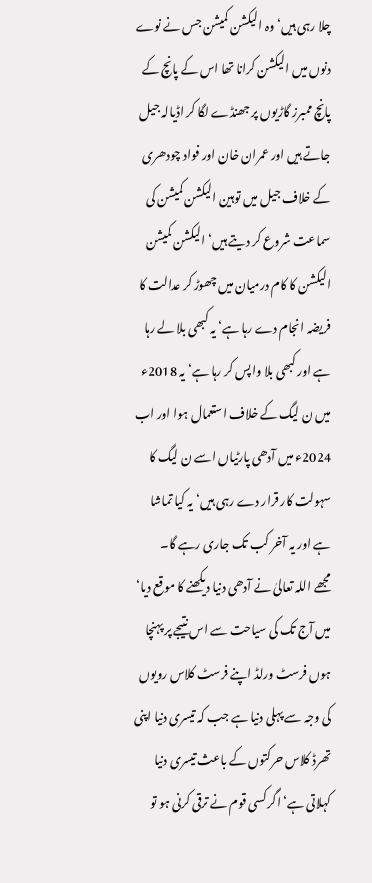چلا رہی ہیں‘ وہ الیکشن کمیشن جس نے نوے دنوں میں الیکشن کرانا تھا اس کے پانچ کے پانچ ممبرز گاڑیوں پر جھنڈے لگا کر اڈیالہ جیل جاتے ہیں اور عمران خان اور فواد چودھری کے خلاف جیل میں توہین الیکشن کمیشن کی سماعت شروع کر دیتے ہیں‘ الیکشن کمیشن الیکشن کا کام درمیان میں چھوڑ کر عدالت کا فریضہ انجام دے رہا ہے‘ یہ کبھی بلا لے رہا ہے اور کبھی بلا واپس کر رہا ہے‘ یہ 2018ء میں ن لیگ کے خلاف استعمال ہوا اور اب 2024ء میں آدھی پارٹیاں اسے ن لیگ کا سہولت کار قرار دے رہی ہیں‘ یہ کیا تماشا ہے اور یہ آخر کب تک جاری رہے گا۔
مجھے اللہ تعالیٰ نے آدھی دنیا دیکھنے کا موقع دیا‘ میں آج تک کی سیاحت سے اس نتیجے پر پہنچا ہوں فرسٹ ورلڈ اپنے فرسٹ کلاس رویوں کی وجہ سے پہلی دنیا ہے جب کہ تیسری دنیا اپنی تھرڈ کلاس حرکتوں کے باعث تیسری دنیا کہلاتی ہے‘ اگر کسی قوم نے ترقی کرنی ہو تو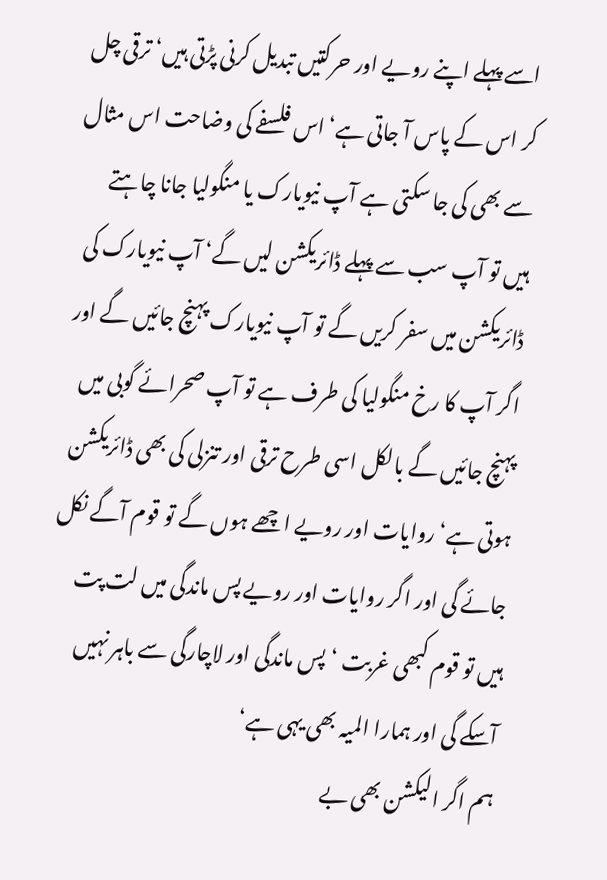اسے پہلے اپنے رویے اور حرکتیں تبدیل کرنی پڑتی ہیں‘ ترقی چل کر اس کے پاس آ جاتی ہے‘ اس فلسفے کی وضاحت اس مثال سے بھی کی جا سکتی ہے آپ نیویارک یا منگولیا جانا چاہتے ہیں تو آپ سب سے پہلے ڈائریکشن لیں گے‘ آپ نیویارک کی ڈائریکشن میں سفر کریں گے تو آپ نیویارک پہنچ جائیں گے اور اگر آپ کا رخ منگولیا کی طرف ہے تو آپ صحرائے گوبی میں پہنچ جائیں گے بالکل اسی طرح ترقی اور تنزلی کی بھی ڈائریکشن ہوتی ہے‘ روایات اور رویے اچھے ہوں گے تو قوم آگے نکل جائے گی اور اگر روایات اور رویے پس ماندگی میں لت پت ہیں تو قوم کبھی غربت ‘پس ماندگی اور لاچارگی سے باہر نہیں آسکے گی اور ہمارا المیہ بھی یہی ہے‘
ہم اگر الیکشن بھی بے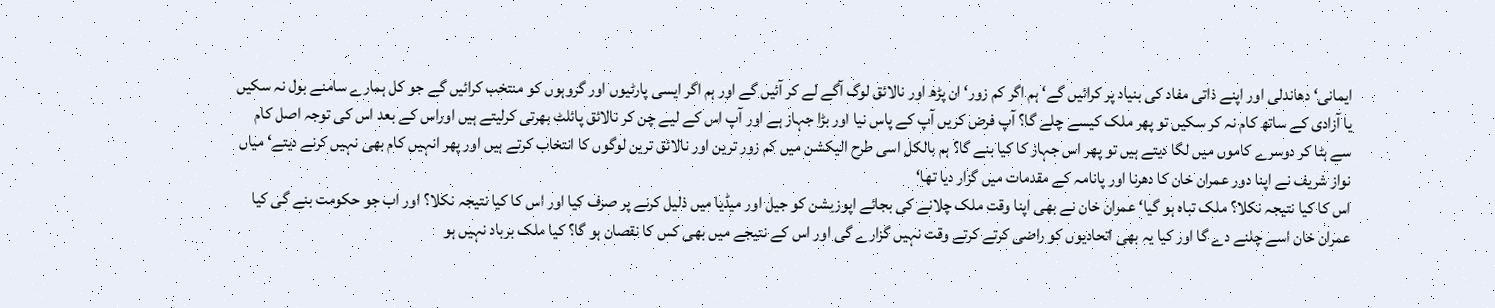ایمانی‘ دھاندلی اور اپنے ذاتی مفاد کی بنیاد پر کرائیں گے‘ ہم اگر کم زور‘ ان پڑھ اور نالائق لوگ آگے لے کر آئیں گے اور ہم اگر ایسی پارٹیوں اور گروہوں کو منتخب کرائیں گے جو کل ہمارے سامنے بول نہ سکیں یا آزادی کے ساتھ کام نہ کر سکیں تو پھر ملک کیسے چلے گا؟ آپ فرض کریں آپ کے پاس نیا اور بڑا جہاز ہے اور آپ اس کے لیے چن کر نالائق پائلٹ بھرتی کرلیتے ہیں اوراس کے بعد اس کی توجہ اصل کام سے ہٹا کر دوسرے کاموں میں لگا دیتے ہیں تو پھر اس جہاز کا کیا بنے گا؟ ہم بالکل اسی طرح الیکشن میں کم زور ترین اور نالائق ترین لوگوں کا انتخاب کرتے ہیں اور پھر انہیں کام بھی نہیں کرنے دیتے‘ میاں نواز شریف نے اپنا دور عمران خان کا دھرنا اور پانامہ کے مقدمات میں گزار دیا تھا‘
اس کا کیا نتیجہ نکلا؟ ملک تباہ ہو گیا‘ عمران خان نے بھی اپنا وقت ملک چلانے کی بجائے اپوزیشن کو جیل اور میڈیا میں ذلیل کرنے پر صرف کیا اور اس کا کیا نتیجہ نکلا؟ اور اب جو حکومت بنے گی کیا عمران خان اسے چلنے دے گا اور کیا یہ بھی اتحادیوں کو راضی کرتے کرتے وقت نہیں گزارے گی اور اس کے نتیجے میں بھی کس کا نقصان ہو گا؟ کیا ملک برباد نہیں ہو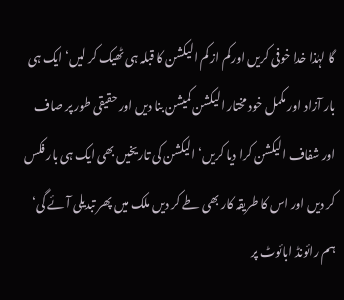گا لہٰذا خدا خوفی کریں اورکم از کم الیکشن کا قبلہ ہی ٹھیک کر لیں‘ ایک ہی بار آزاد اور مکمل خود مختار الیکشن کمیشن بنا دیں اور حقیقی طور پر صاف اور شفاف الیکشن کرا دیا کریں‘ الیکشن کی تاریخیں بھی ایک ہی بار فکس کر دیں اور اس کا طریقہ کار بھی طے کر دیں ملک میں پھر تبدیلی آئے گی‘ ہم رائونڈ ابائوٹ پر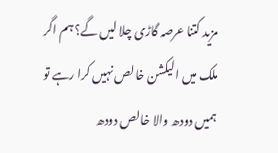مزید کتنا عرصہ گاڑی چلا لیں گے؟ ہم اگر ملک میں الیکشن خالص نہیں کرا رہے تو ہمیں دودھ والا خالص دودھ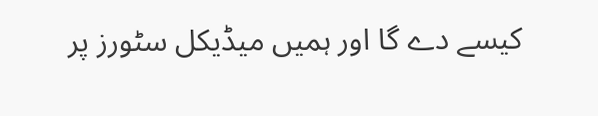کیسے دے گا اور ہمیں میڈیکل سٹورز پر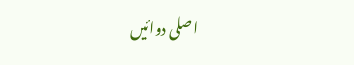اصلی دوائیں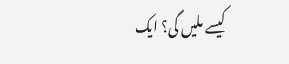کیسے ملیں گی؟ ایک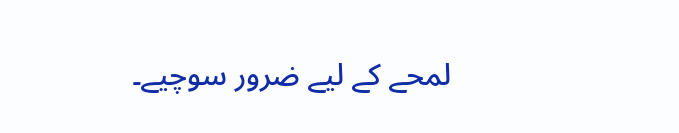لمحے کے لیے ضرور سوچیے۔